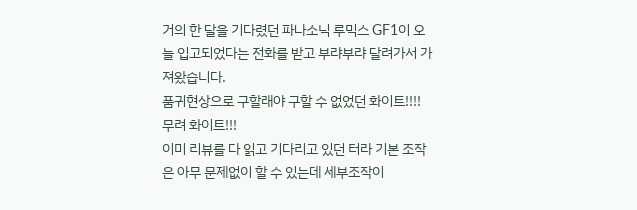거의 한 달을 기다렸던 파나소닉 루믹스 GF1이 오늘 입고되었다는 전화를 받고 부랴부랴 달려가서 가져왔습니다.
품귀현상으로 구할래야 구할 수 없었던 화이트!!!! 무려 화이트!!!
이미 리뷰를 다 읽고 기다리고 있던 터라 기본 조작은 아무 문제없이 할 수 있는데 세부조작이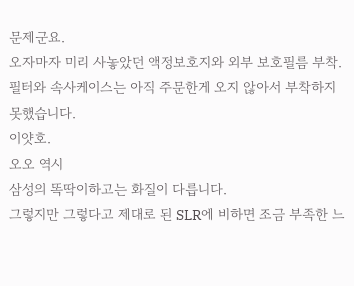문제군요.
오자마자 미리 사놓았던 액정보호지와 외부 보호필름 부착.
필터와 속사케이스는 아직 주문한게 오지 않아서 부착하지 못했습니다.
이얏호.
오오 역시
삼성의 똑딱이하고는 화질이 다릅니다.
그렇지만 그렇다고 제대로 된 SLR에 비하면 조금 부족한 느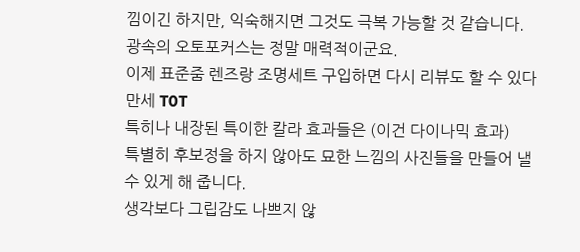낌이긴 하지만, 익숙해지면 그것도 극복 가능할 것 같습니다.
광속의 오토포커스는 정말 매력적이군요.
이제 표준줌 렌즈랑 조명세트 구입하면 다시 리뷰도 할 수 있다 만세 T0T
특히나 내장된 특이한 칼라 효과들은 (이건 다이나믹 효과)
특별히 후보정을 하지 않아도 묘한 느낌의 사진들을 만들어 낼 수 있게 해 줍니다.
생각보다 그립감도 나쁘지 않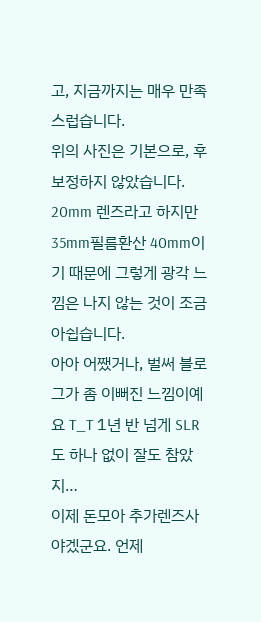고, 지금까지는 매우 만족스럽습니다.
위의 사진은 기본으로, 후보정하지 않았습니다.
20mm 렌즈라고 하지만 35mm필름환산 40mm이기 때문에 그렇게 광각 느낌은 나지 않는 것이 조금 아쉽습니다.
아아 어쨌거나, 벌써 블로그가 좀 이뻐진 느낌이예요 T_T 1년 반 넘게 SLR도 하나 없이 잘도 참았지…
이제 돈모아 추가렌즈사야겠군요. 언제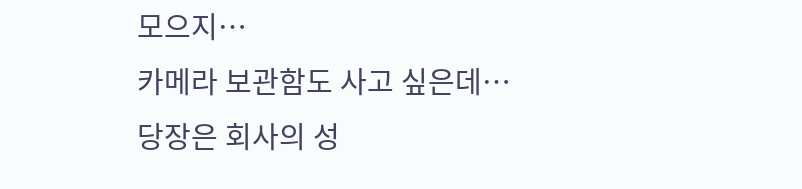모으지…
카메라 보관함도 사고 싶은데…
당장은 회사의 성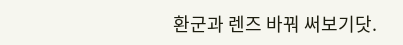환군과 렌즈 바꿔 써보기닷.